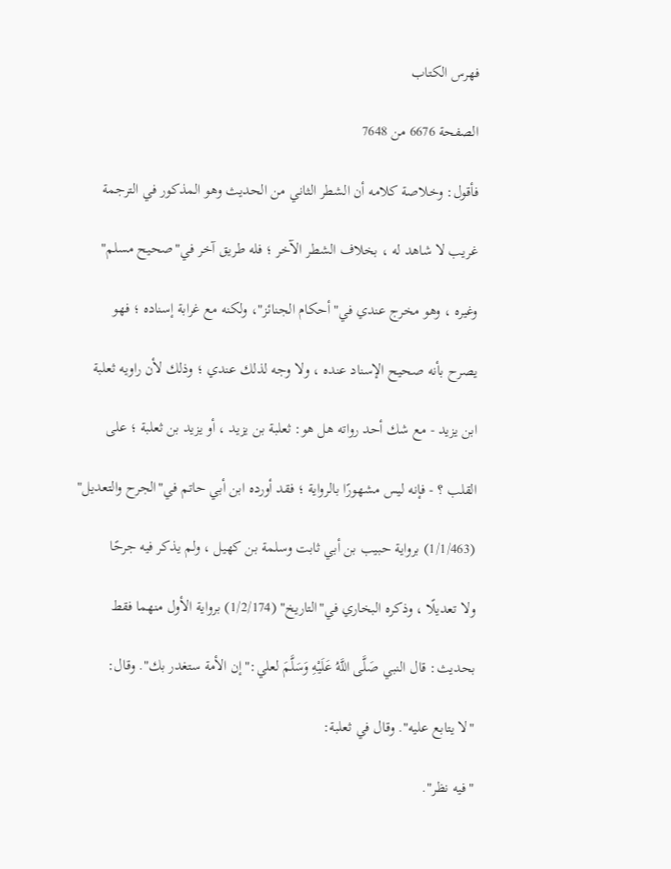فهرس الكتاب

الصفحة 6676 من 7648

فأقول: وخلاصة كلامه أن الشطر الثاني من الحديث وهو المذكور في الترجمة

غريب لا شاهد له ، بخلاف الشطر الآخر ؛ فله طريق آخر في"صحيح مسلم"

وغيره ، وهو مخرج عندي في"أحكام الجنائز"، ولكنه مع غرابة إسناده ؛ فهو

يصرح بأنه صحيح الإسناد عنده ، ولا وجه لذلك عندي ؛ وذلك لأن راويه ثعلبة

ابن يزيد - مع شك أحد رواته هل هو: ثعلبة بن يزيد ، أو يزيد بن ثعلبة ؛ على

القلب ؟ - فإنه ليس مشهورًا بالرواية ؛ فقد أورده ابن أبي حاتم في"الجرح والتعديل"

(1/1/463) برواية حبيب بن أبي ثابت وسلمة بن كهيل ، ولم يذكر فيه جرحًا

ولا تعديلًا ، وذكره البخاري في"التاريخ" (1/2/174) برواية الأول منهما فقط

بحديث: قال النبي صَلَّى اللَّهُ عَلَيْهِ وَسَلَّمَ لعلي:"إن الأمة ستغدر بك". وقال:

"لا يتابع عليه". وقال في ثعلبة:

"فيه نظر".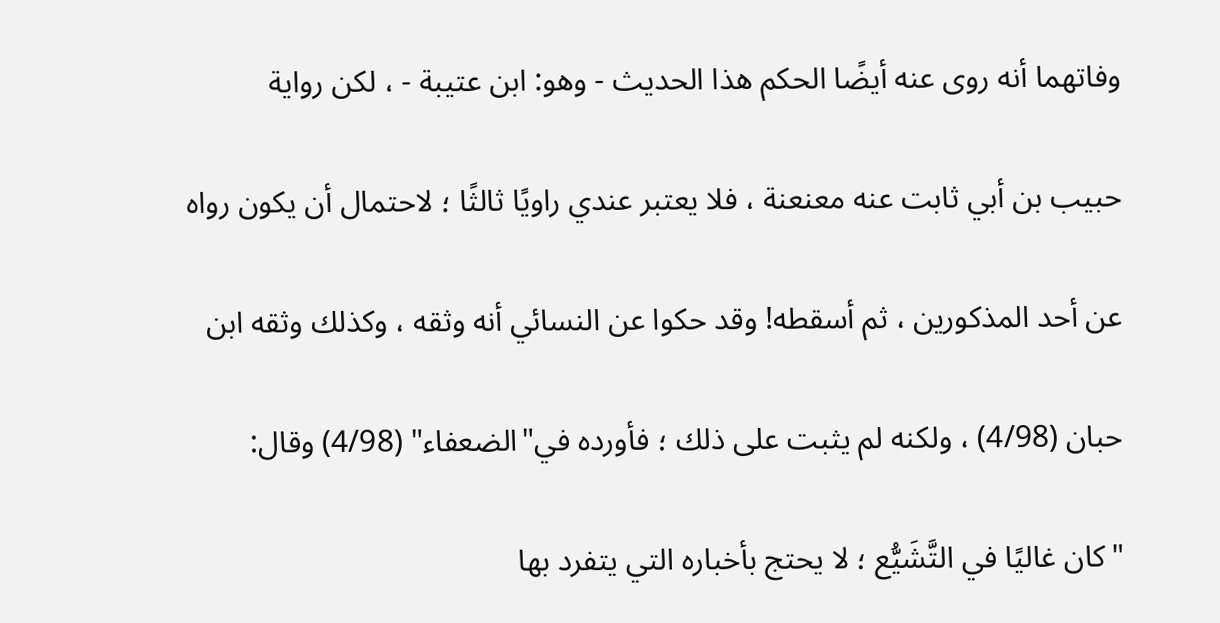وفاتهما أنه روى عنه أيضًا الحكم هذا الحديث - وهو: ابن عتيبة - ، لكن رواية

حبيب بن أبي ثابت عنه معنعنة ، فلا يعتبر عندي راويًا ثالثًا ؛ لاحتمال أن يكون رواه

عن أحد المذكورين ، ثم أسقطه! وقد حكوا عن النسائي أنه وثقه ، وكذلك وثقه ابن

حبان (4/98) ، ولكنه لم يثبت على ذلك ؛ فأورده في"الضعفاء" (4/98) وقال:

"كان غاليًا في التَّشَيُّع ؛ لا يحتج بأخباره التي يتفرد بها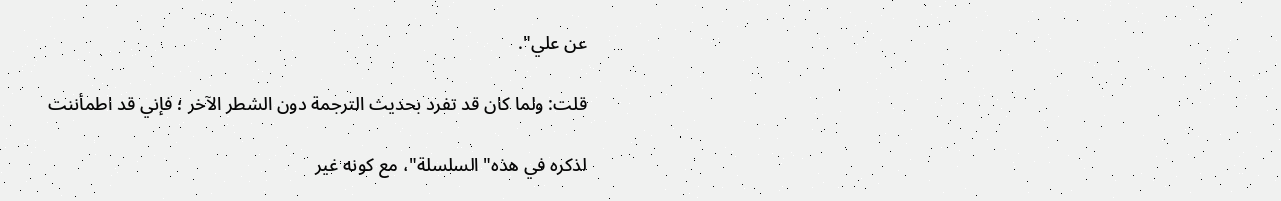عن علي".

قلت: ولما كان قد تفرد بحديث الترجمة دون الشطر الآخر ؛ فإني قد اطمأننت

لذكره في هذه"السلسلة"، مع كونه غير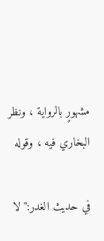مشهورٍ بالرواية ، ونظر البخاري فيه ، وقوله

في حديث الغدر:"لا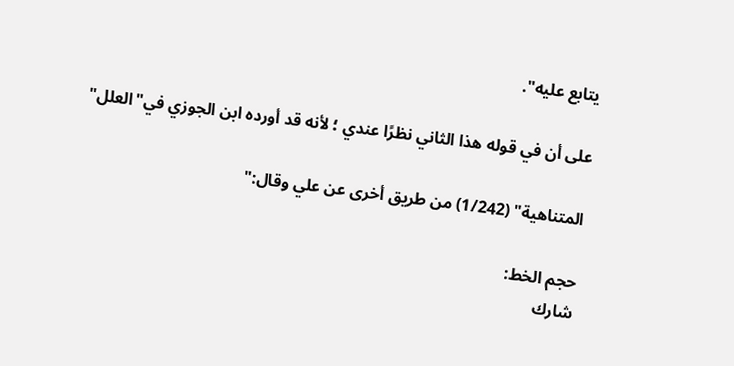يتابع عليه".

على أن في قوله هذا الثاني نظرًا عندي ؛ لأنه قد أورده ابن الجوزي في"العلل"

المتناهية" (1/242) من طريق أخرى عن علي وقال:"

حجم الخط:
شارك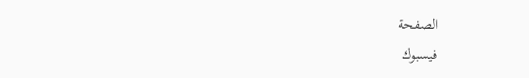الصفحة
فيسبوك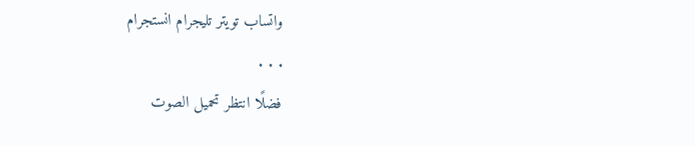واتساب تويتر تليجرام انستجرام
. . .
فضلًا انتظر تحميل الصوت